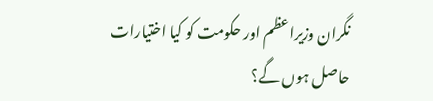نگران وزیراعظم اور حکومت کو کیا اختیارات حاصل ہوں گے؟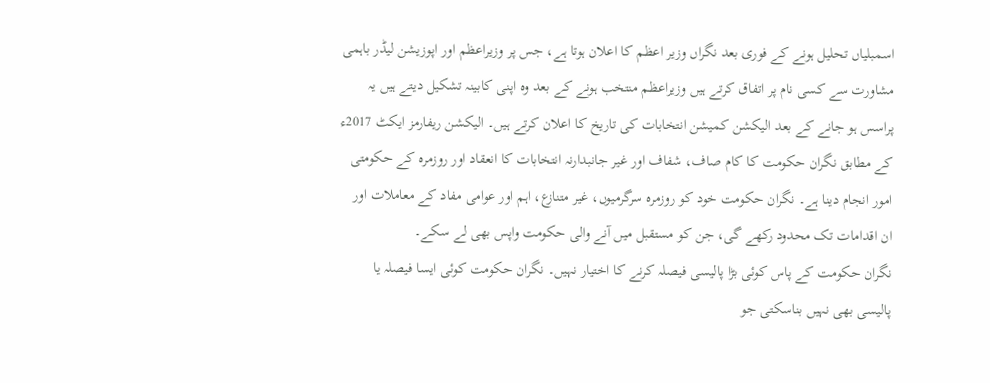اسمبلیاں تحلیل ہونے کے فوری بعد نگراں وزیر اعظم کا اعلان ہوتا ہے، جس پر وزیراعظم اور اپوزیشن لیڈر باہمی مشاورت سے کسی نام پر اتفاق کرتے ہیں وزیراعظم منتخب ہونے کے بعد وہ اپنی کابینہ تشکیل دیتے ہیں یہ پراسس ہو جانے کے بعد الیکشن کمیشن انتخابات کی تاریخ کا اعلان کرتے ہیں۔ الیکشن ریفارمز ایکٹ 2017ء کے مطابق نگران حکومت کا کام صاف، شفاف اور غیر جانبدارنہ انتخابات کا انعقاد اور روزمرہ کے حکومتی امور انجام دینا ہے۔ نگران حکومت خود کو روزمرہ سرگرمیوں، غیر متنازع، اہم اور عوامی مفاد کے معاملات اور ان اقدامات تک محدود رکھے گی، جن کو مستقبل میں آنے والی حکومت واپس بھی لے سکے۔
نگران حکومت کے پاس کوئی بڑا پالیسی فیصلہ کرنے کا اختیار نہیں۔ نگران حکومت کوئی ایسا فیصلہ یا پالیسی بھی نہیں بناسکتی جو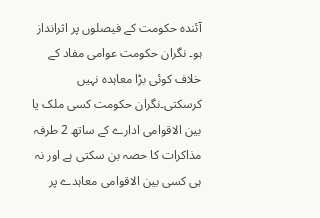آئندہ حکومت کے فیصلوں پر اثرانداز ہو۔ نگران حکومت عوامی مفاد کے خلاف کوئی بڑا معاہدہ نہیں کرسکتی۔نگران حکومت کسی ملک یا بین الاقوامی ادارے کے ساتھ 2 طرفہ مذاکرات کا حصہ بن سکتی ہے اور نہ ہی کسی بین الاقوامی معاہدے پر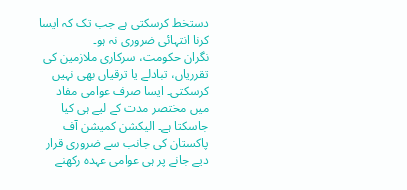دستخط کرسکتی ہے جب تک کہ ایسا کرنا انتہائی ضروری نہ ہو۔
نگران حکومت، سرکاری ملازمین کی تقرریاں، تبادلے یا ترقیاں بھی نہیں کرسکتی۔ ایسا صرف عوامی مفاد میں مختصر مدت کے لیے ہی کیا جاسکتا ہے۔ الیکشن کمیشن آف پاکستان کی جانب سے ضروری قرار دیے جانے پر ہی عوامی عہدہ رکھنے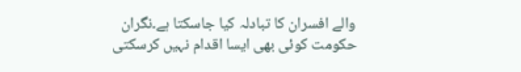والے افسران کا تبادلہ کیا جاسکتا ہے۔نگران حکومت کوئی بھی ایسا اقدام نہیں کرسکتی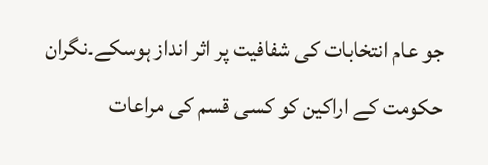جو عام انتخابات کی شفافیت پر اثر انداز ہوسکے۔نگران حکومت کے اراکین کو کسی قسم کی مراعات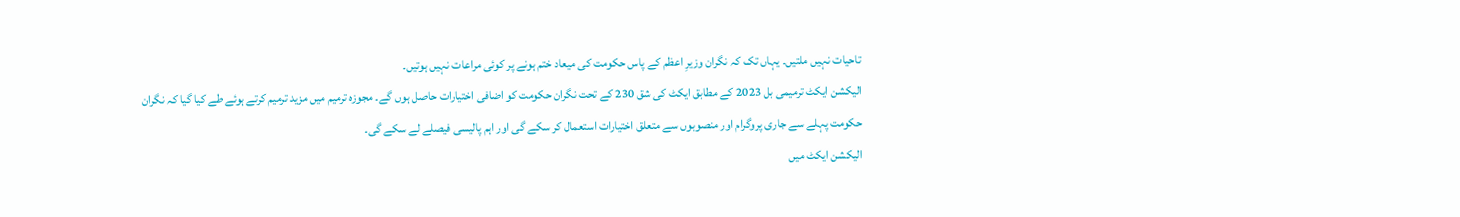تاحیات نہیں ملتیں۔ یہاں تک کہ نگران وزیرِ اعظم کے پاس حکومت کی میعاد ختم ہونے پر کوئی مراعات نہیں ہوتیں۔
الیکشن ایکٹ ترمیمی بل 2023 کے مطابق ایکٹ کی شق 230 کے تحت نگران حکومت کو اضافی اختیارات حاصل ہوں گے۔ مجوزہ ترمیم میں مزید ترمیم کرتے ہوئے طے کیا گیا کہ نگران حکومت پہلے سے جاری پروگرام اور منصوبوں سے متعلق اختیارات استعمال کر سکے گی اور اہم پالیسی فیصلے لے سکے گی۔
الیکشن ایکٹ میں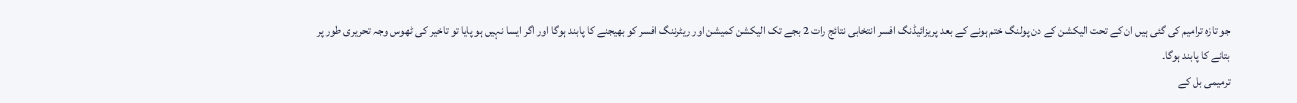جو تازہ ترامیم کی گئی ہیں ان کے تحت الیکشن کے دن پولنگ ختم ہونے کے بعد پریزائیڈنگ افسر انتخابی نتائج رات 2 بجے تک الیکشن کمیشن اور ریٹرننگ افسر کو بھیجنے کا پابند ہوگا اور اگر ایسا نہیں ہو پایا تو تاخیر کی ٹھوس وجہ تحریری طور پر بتانے کا پابند ہوگا۔
ترمیمی بل کے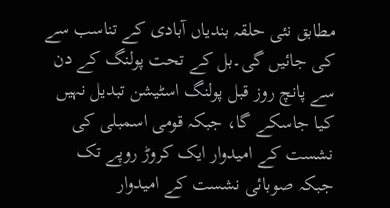مطابق نئی حلقہ بندیاں آبادی کے تناسب سے کی جائیں گی۔بل کے تحت پولنگ کے دن سے پانچ روز قبل پولنگ اسٹیشن تبدیل نہیں کیا جاسکے گا، جبکہ قومی اسمبلی کی نشست کے امیدوار ایک کروڑ روپے تک جبکہ صوبائی نشست کے امیدوار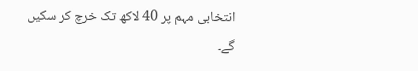انتخابی مہم پر 40 لاکھ تک خرچ کر سکیں گے۔